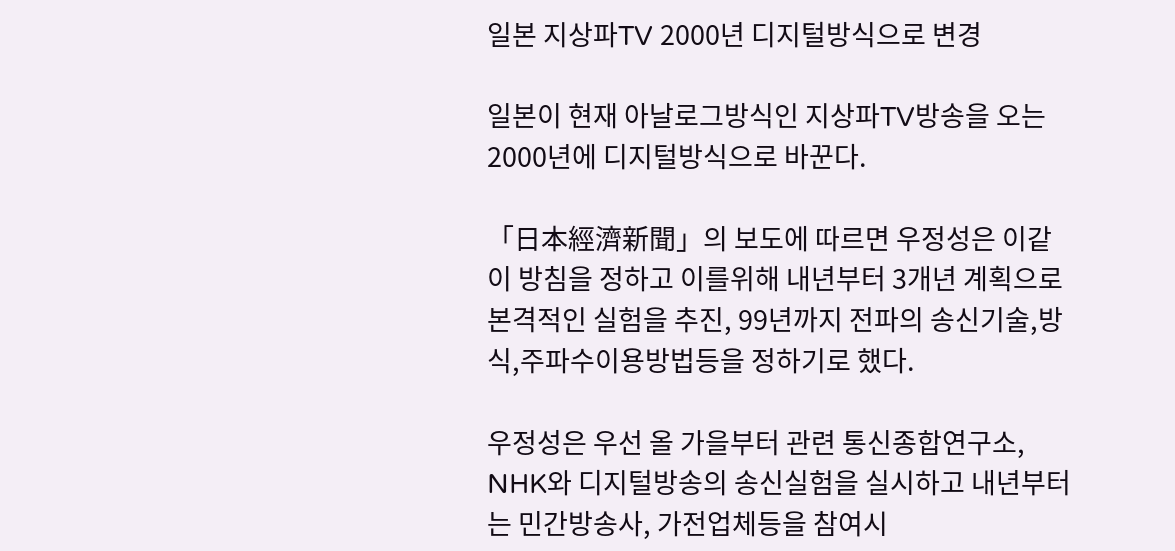일본 지상파TV 2000년 디지털방식으로 변경

일본이 현재 아날로그방식인 지상파TV방송을 오는 2000년에 디지털방식으로 바꾼다.

「日本經濟新聞」의 보도에 따르면 우정성은 이같이 방침을 정하고 이를위해 내년부터 3개년 계획으로 본격적인 실험을 추진, 99년까지 전파의 송신기술,방식,주파수이용방법등을 정하기로 했다.

우정성은 우선 올 가을부터 관련 통신종합연구소, NHK와 디지털방송의 송신실험을 실시하고 내년부터는 민간방송사, 가전업체등을 참여시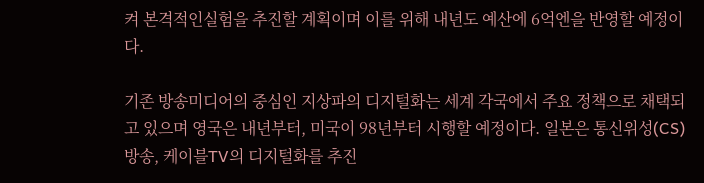켜 본격적인실험을 추진할 계획이며 이를 위해 내년도 예산에 6억엔을 반영할 예정이다.

기존 방송미디어의 중심인 지상파의 디지털화는 세계 각국에서 주요 정책으로 채택되고 있으며 영국은 내년부터, 미국이 98년부터 시행할 예정이다. 일본은 통신위성(CS)방송, 케이블TV의 디지털화를 추진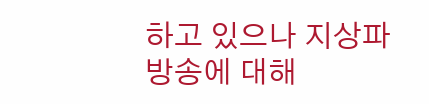하고 있으나 지상파방송에 대해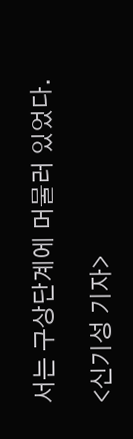서는 구상단계에 머물러 있었다.

<신기성 기자>